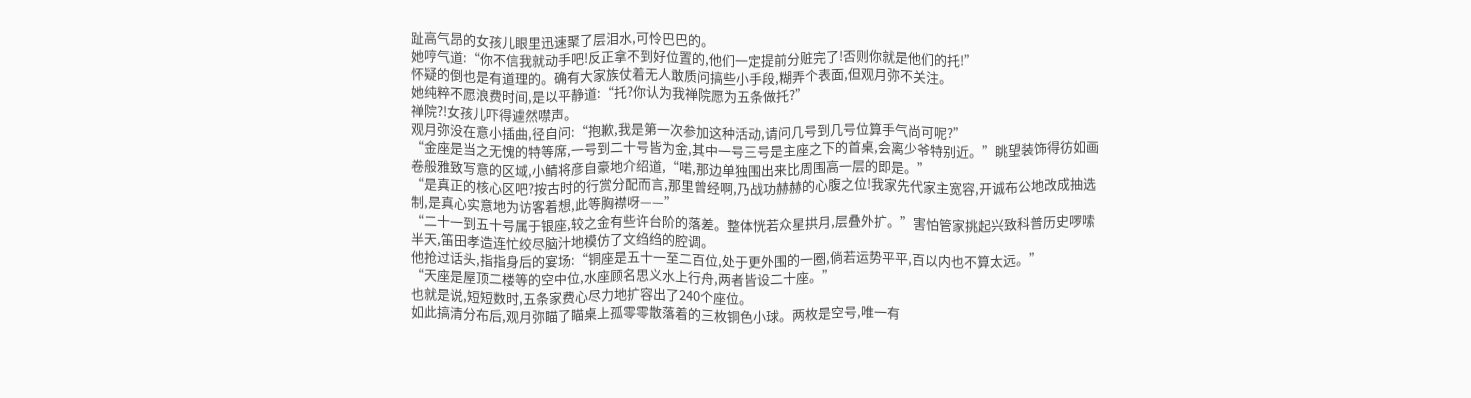趾高气昂的女孩儿眼里迅速聚了层泪水,可怜巴巴的。
她哼气道:“你不信我就动手吧!反正拿不到好位置的,他们一定提前分赃完了!否则你就是他们的托!”
怀疑的倒也是有道理的。确有大家族仗着无人敢质问搞些小手段,糊弄个表面,但观月弥不关注。
她纯粹不愿浪费时间,是以平静道:“托?你认为我禅院愿为五条做托?”
禅院?!女孩儿吓得遽然噤声。
观月弥没在意小插曲,径自问:“抱歉,我是第一次参加这种活动,请问几号到几号位算手气尚可呢?”
“金座是当之无愧的特等席,一号到二十号皆为金,其中一号三号是主座之下的首桌,会离少爷特别近。”眺望装饰得彷如画卷般雅致写意的区域,小鲭将彦自豪地介绍道,“喏,那边单独围出来比周围高一层的即是。”
“是真正的核心区吧?按古时的行赏分配而言,那里曾经啊,乃战功赫赫的心腹之位!我家先代家主宽容,开诚布公地改成抽选制,是真心实意地为访客着想,此等胸襟呀——”
“二十一到五十号属于银座,较之金有些许台阶的落差。整体恍若众星拱月,层叠外扩。”害怕管家挑起兴致科普历史啰嗦半天,笛田孝造连忙绞尽脑汁地模仿了文绉绉的腔调。
他抢过话头,指指身后的宴场:“铜座是五十一至二百位,处于更外围的一圈,倘若运势平平,百以内也不算太远。”
“天座是屋顶二楼等的空中位,水座顾名思义水上行舟,两者皆设二十座。”
也就是说,短短数时,五条家费心尽力地扩容出了240个座位。
如此搞清分布后,观月弥瞄了瞄桌上孤零零散落着的三枚铜色小球。两枚是空号,唯一有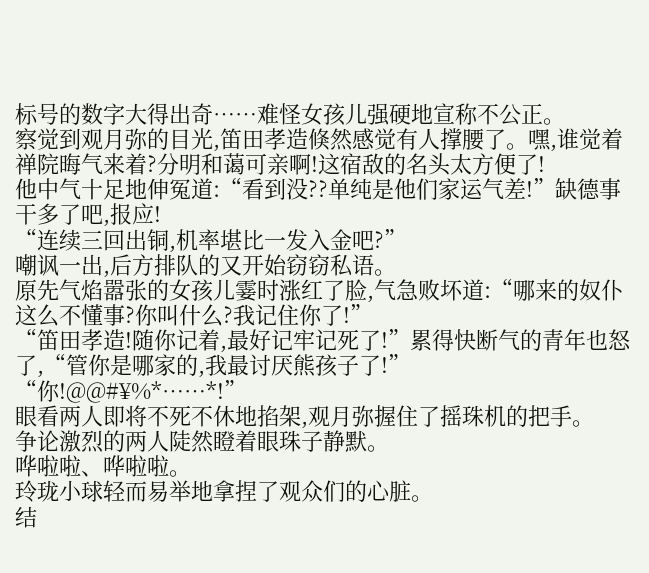标号的数字大得出奇……难怪女孩儿强硬地宣称不公正。
察觉到观月弥的目光,笛田孝造倏然感觉有人撑腰了。嘿,谁觉着禅院晦气来着?分明和蔼可亲啊!这宿敌的名头太方便了!
他中气十足地伸冤道:“看到没??单纯是他们家运气差!”缺德事干多了吧,报应!
“连续三回出铜,机率堪比一发入金吧?”
嘲讽一出,后方排队的又开始窃窃私语。
原先气焰嚣张的女孩儿霎时涨红了脸,气急败坏道:“哪来的奴仆这么不懂事?你叫什么?我记住你了!”
“笛田孝造!随你记着,最好记牢记死了!”累得快断气的青年也怒了,“管你是哪家的,我最讨厌熊孩子了!”
“你!@@#¥%*……*!”
眼看两人即将不死不休地掐架,观月弥握住了摇珠机的把手。
争论激烈的两人陡然瞪着眼珠子静默。
哗啦啦、哗啦啦。
玲珑小球轻而易举地拿捏了观众们的心脏。
结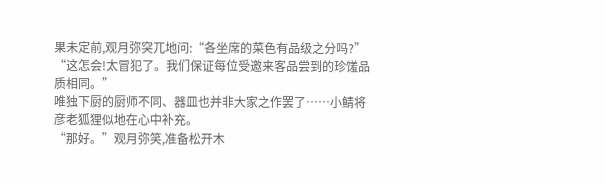果未定前,观月弥突兀地问:“各坐席的菜色有品级之分吗?”
“这怎会!太冒犯了。我们保证每位受邀来客品尝到的珍馐品质相同。”
唯独下厨的厨师不同、器皿也并非大家之作罢了……小鲭将彦老狐狸似地在心中补充。
“那好。”观月弥笑,准备松开木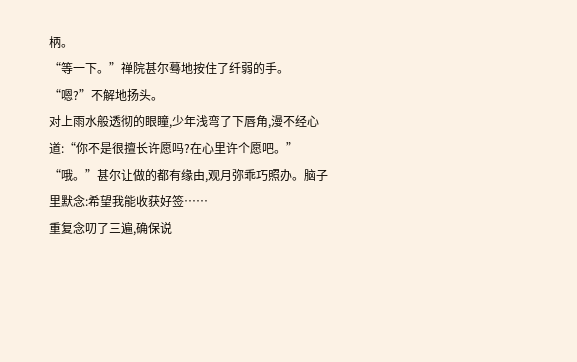柄。
“等一下。”禅院甚尔蓦地按住了纤弱的手。
“嗯?”不解地扬头。
对上雨水般透彻的眼瞳,少年浅弯了下唇角,漫不经心道:“你不是很擅长许愿吗?在心里许个愿吧。”
“哦。”甚尔让做的都有缘由,观月弥乖巧照办。脑子里默念:希望我能收获好签……
重复念叨了三遍,确保说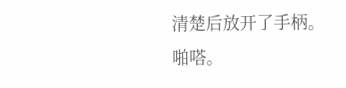清楚后放开了手柄。
啪嗒。